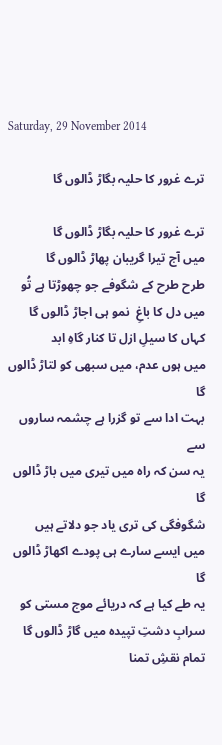Saturday, 29 November 2014

ترے غرور کا حلیہ بگاڑ ڈالوں گا

ترے غرور کا حلیہ بگاڑ ڈالوں گا
میں آج تیرا گریبان پھاڑ ڈالوں گا
طرح طرح کے شگوفے جو چھوڑتا ہے تُو
میں دل کا باغِ  نمو ہی اجاڑ ڈالوں گا
کہاں کا سیلِ ازل تا کنار گاہِ ابد
میں ہوں عدم، میں سبھی کو لتاڑ ڈالوں گا
بہت ادا سے تو گزرا ہے چشمہ ساروں سے
یہ سن کہ راہ میں تیری میں باڑ ڈالوں گا
شگوفگی کی تری یاد جو دلاتے ہیں
میں ایسے سارے ہی پودے اکھاڑ ڈالوں گا
یہ طے کیا ہے کہ دریائے موج مستی کو
سرابِ دشتِ تپیدہ میں گاڑ ڈالوں گا
تمام نقشِ تمنا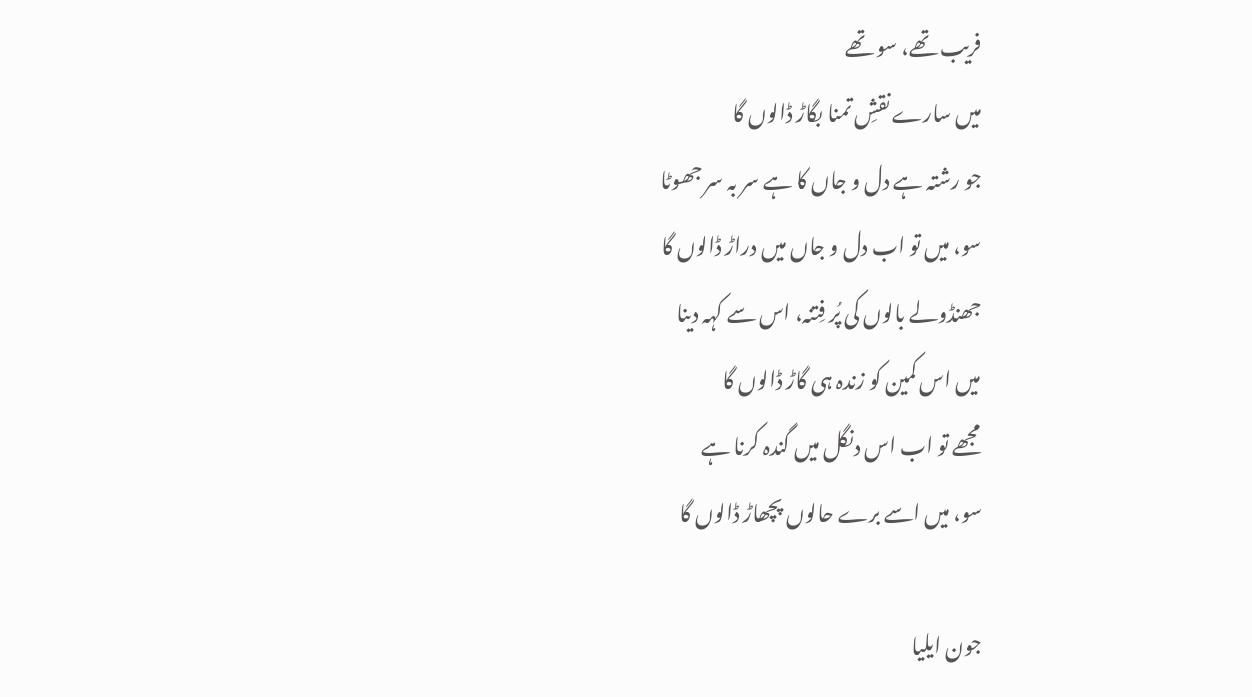فریب تھے، سو تھے
میں سارے نقشِ تمنا بگاڑ ڈالوں گا
جو رشتہ ہے دل و جاں کا ہے سر بہ سر جھوٹا
سو، میں تو اب دل و جاں میں دراڑ ڈالوں گا
جھنڈولے بالوں کی پُر فِتنہ، اس سے کہہ دینا
میں اس کمین کو زندہ ہی گاڑ ڈالوں گا
مجھے تو اب اس دنگل میں گندہ کرنا ہے
سو، میں اسے برے حالوں پچھاڑ ڈالوں گا

جون ایلیا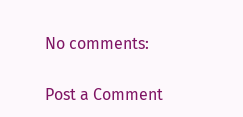No comments:

Post a Comment